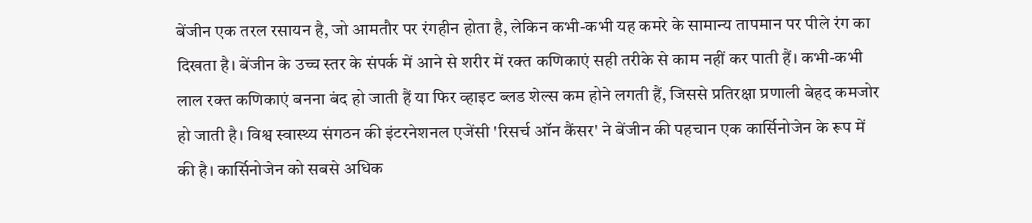बेंजीन एक तरल रसायन है, जो आमतौर पर रंगहीन होता है, लेकिन कभी-कभी यह कमरे के सामान्य तापमान पर पीले रंग का दिखता है। बेंजीन के उच्च स्तर के संपर्क में आने से शरीर में रक्त कणिकाएं सही तरीके से काम नहीं कर पाती हैं। कभी-कभी लाल रक्त कणिकाएं बनना बंद हो जाती हैं या फिर व्हाइट ब्लड शेल्स कम होने लगती हैं, जिससे प्रतिरक्षा प्रणाली बेहद कमजोर हो जाती है। विश्व स्वास्थ्य संगठन की इंटरनेशनल एजेंसी 'रिसर्च ऑन कैंसर' ने बेंजीन की पहचान एक कार्सिनोजेन के रूप में की है। कार्सिनोजेन को सबसे अधिक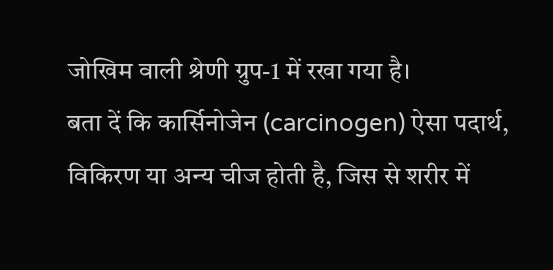जोखिम वाली श्रेणी ग्रुप-1 में रखा गया है।
बता दें कि कार्सिनोजेन (carcinogen) ऐसा पदार्थ, विकिरण या अन्य चीज होती है, जिस से शरीर में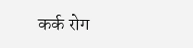कर्क रोग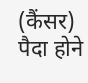(कैंसर) पैदा होने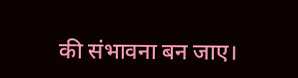की संभावना बन जाए।